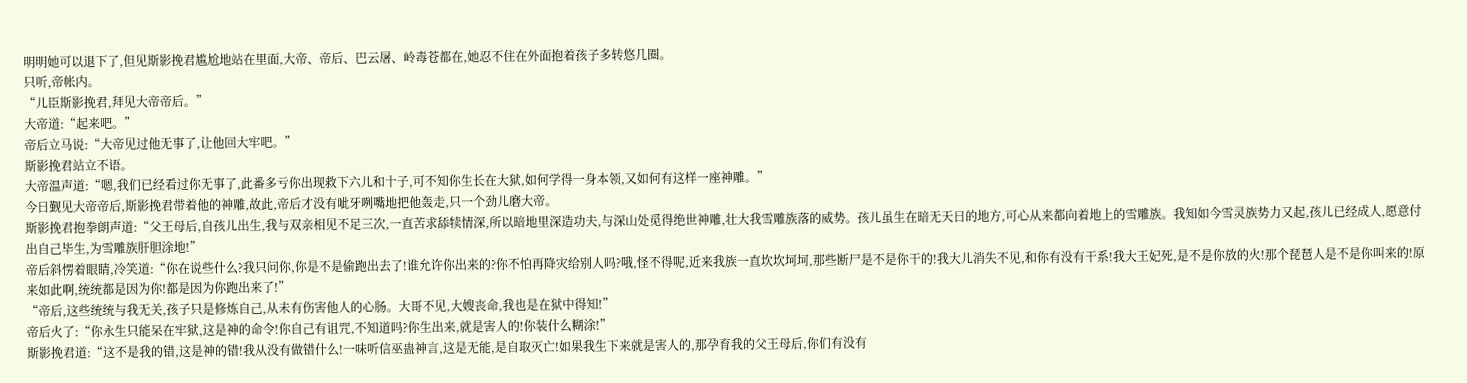明明她可以退下了,但见斯影挽君尴尬地站在里面,大帝、帝后、巴云屠、岭毒苍都在,她忍不住在外面抱着孩子多转悠几圈。
只听,帝帐内。
“儿臣斯影挽君,拜见大帝帝后。”
大帝道:“起来吧。”
帝后立马说:“大帝见过他无事了,让他回大牢吧。”
斯影挽君站立不语。
大帝温声道:“嗯,我们已经看过你无事了,此番多亏你出现救下六儿和十子,可不知你生长在大狱,如何学得一身本领,又如何有这样一座神雕。”
今日觐见大帝帝后,斯影挽君带着他的神雕,故此,帝后才没有呲牙咧嘴地把他轰走,只一个劲儿磨大帝。
斯影挽君抱拳朗声道:“父王母后,自孩儿出生,我与双亲相见不足三次,一直苦求舔犊情深,所以暗地里深造功夫,与深山处觅得绝世神雕,壮大我雪雕族落的威势。孩儿虽生在暗无天日的地方,可心从来都向着地上的雪雕族。我知如今雪灵族势力又起,孩儿已经成人,愿意付出自己毕生,为雪雕族肝胆涂地!”
帝后斜愣着眼睛,冷笑道:“你在说些什么?我只问你,你是不是偷跑出去了!谁允许你出来的?你不怕再降灾给别人吗?哦,怪不得呢,近来我族一直坎坎坷坷,那些断尸是不是你干的!我大儿消失不见,和你有没有干系!我大王妃死,是不是你放的火!那个琵琶人是不是你叫来的!原来如此啊,统统都是因为你!都是因为你跑出来了!”
“帝后,这些统统与我无关,孩子只是修炼自己,从未有伤害他人的心肠。大哥不见,大嫂丧命,我也是在狱中得知!”
帝后火了:“你永生只能呆在牢狱,这是神的命令!你自己有诅咒,不知道吗?你生出来,就是害人的!你装什么糊涂!”
斯影挽君道:“这不是我的错,这是神的错!我从没有做错什么!一味听信巫蛊神言,这是无能,是自取灭亡!如果我生下来就是害人的,那孕育我的父王母后,你们有没有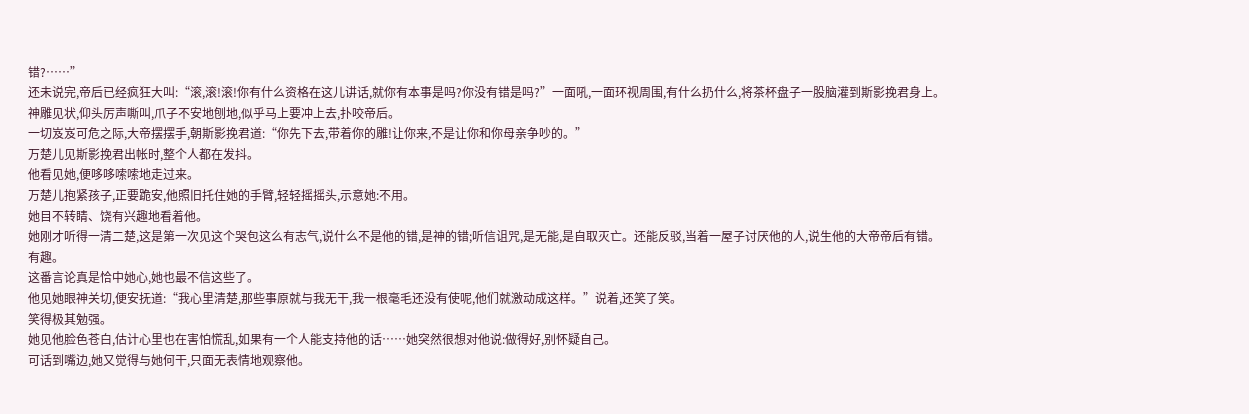错?……”
还未说完,帝后已经疯狂大叫:“滚,滚!滚!你有什么资格在这儿讲话,就你有本事是吗?你没有错是吗?”一面吼,一面环视周围,有什么扔什么,将茶杯盘子一股脑灌到斯影挽君身上。
神雕见状,仰头厉声嘶叫,爪子不安地刨地,似乎马上要冲上去,扑咬帝后。
一切岌岌可危之际,大帝摆摆手,朝斯影挽君道:“你先下去,带着你的雕!让你来,不是让你和你母亲争吵的。”
万楚儿见斯影挽君出帐时,整个人都在发抖。
他看见她,便哆哆嗦嗦地走过来。
万楚儿抱紧孩子,正要跪安,他照旧托住她的手臂,轻轻摇摇头,示意她:不用。
她目不转睛、饶有兴趣地看着他。
她刚才听得一清二楚,这是第一次见这个哭包这么有志气,说什么不是他的错,是神的错;听信诅咒,是无能,是自取灭亡。还能反驳,当着一屋子讨厌他的人,说生他的大帝帝后有错。
有趣。
这番言论真是恰中她心,她也最不信这些了。
他见她眼神关切,便安抚道:“我心里清楚,那些事原就与我无干,我一根毫毛还没有使呢,他们就激动成这样。”说着,还笑了笑。
笑得极其勉强。
她见他脸色苍白,估计心里也在害怕慌乱,如果有一个人能支持他的话……她突然很想对他说:做得好,别怀疑自己。
可话到嘴边,她又觉得与她何干,只面无表情地观察他。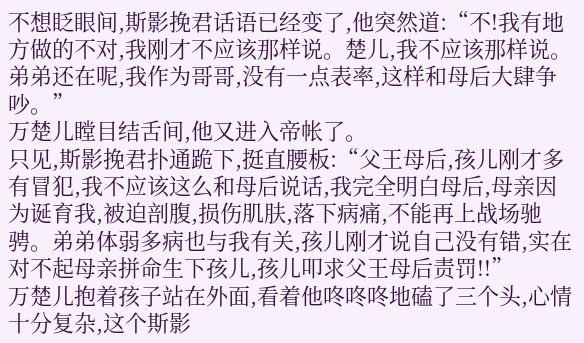不想眨眼间,斯影挽君话语已经变了,他突然道:“不!我有地方做的不对,我刚才不应该那样说。楚儿,我不应该那样说。弟弟还在呢,我作为哥哥,没有一点表率,这样和母后大肆争吵。”
万楚儿瞠目结舌间,他又进入帝帐了。
只见,斯影挽君扑通跪下,挺直腰板:“父王母后,孩儿刚才多有冒犯,我不应该这么和母后说话,我完全明白母后,母亲因为诞育我,被迫剖腹,损伤肌肤,落下病痛,不能再上战场驰骋。弟弟体弱多病也与我有关,孩儿刚才说自己没有错,实在对不起母亲拼命生下孩儿,孩儿叩求父王母后责罚!!”
万楚儿抱着孩子站在外面,看着他咚咚咚地磕了三个头,心情十分复杂,这个斯影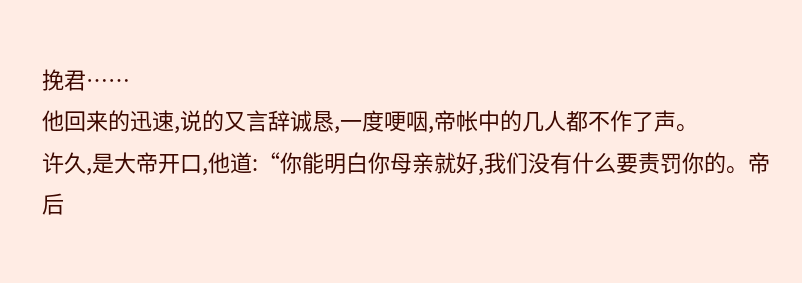挽君……
他回来的迅速,说的又言辞诚恳,一度哽咽,帝帐中的几人都不作了声。
许久,是大帝开口,他道:“你能明白你母亲就好,我们没有什么要责罚你的。帝后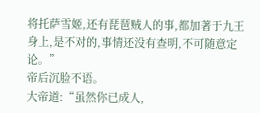将托萨雪姬,还有琵琶贼人的事,都加著于九王身上,是不对的,事情还没有查明,不可随意定论。”
帝后沉脸不语。
大帝道:“虽然你已成人,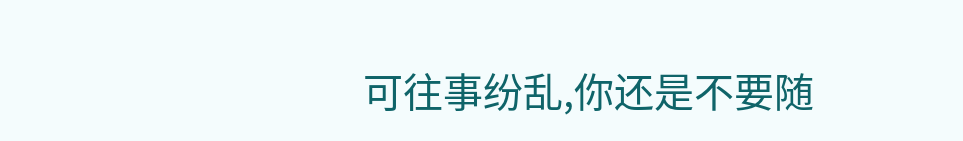可往事纷乱,你还是不要随